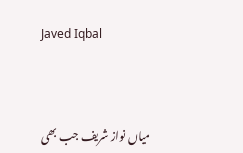Javed Iqbal



میاں نواز شریف جب بھی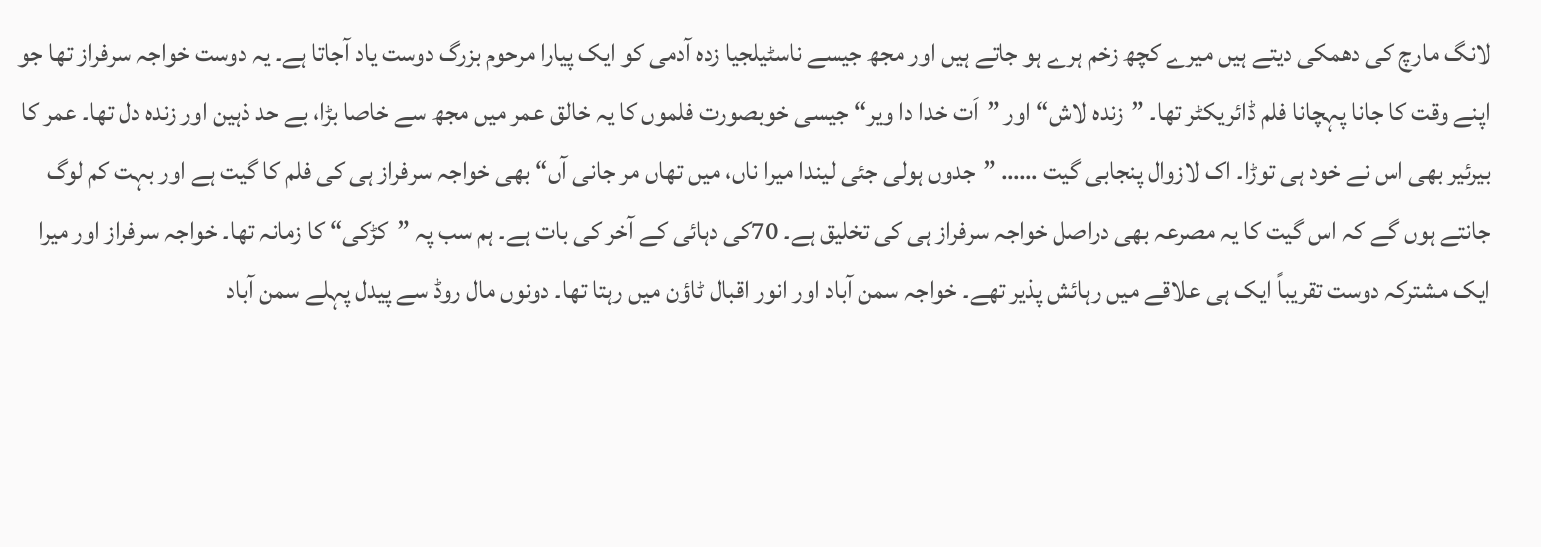لانگ مارچ کی دھمکی دیتے ہیں میرے کچھ زخم ہرے ہو جاتے ہیں اور مجھ جیسے ناسٹیلجیا زدہ آدمی کو ایک پیارا مرحوم بزرگ دوست یاد آجاتا ہے۔ یہ دوست خواجہ سرفراز تھا جو اپنے وقت کا جانا پہچانا فلم ڈائریکٹر تھا۔ ”زندہ لاش“ اور ”اَت خدا دا ویر“ جیسی خوبصورت فلموں کا یہ خالق عمر میں مجھ سے خاصا بڑا، بے حد ذہین اور زندہ دل تھا۔ عمر کا بیرئیر بھی اس نے خود ہی توڑا۔ اک لازوال پنجابی گیت …… ”جدوں ہولی جئی لیندا میرا ناں، میں تھاں مر جانی آں“ بھی خواجہ سرفراز ہی کی فلم کا گیت ہے اور بہت کم لوگ جانتے ہوں گے کہ اس گیت کا یہ مصرعہ بھی دراصل خواجہ سرفراز ہی کی تخلیق ہے۔ 70کی دہائی کے آخر کی بات ہے۔ ہم سب پہ ”کڑکی“ کا زمانہ تھا۔ خواجہ سرفراز اور میرا ایک مشترکہ دوست تقریباً ایک ہی علاقے میں رہائش پذیر تھے۔ خواجہ سمن آباد اور انور اقبال ٹاؤن میں رہتا تھا۔ دونوں مال روڈ سے پیدل پہلے سمن آباد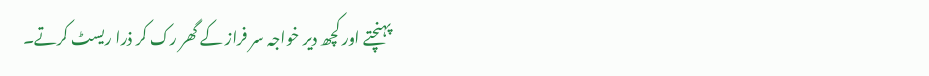پہنچتے اور کچھ دیر خواجہ سر فراز کے گھر رک کر ذرا ریسٹ کرتے۔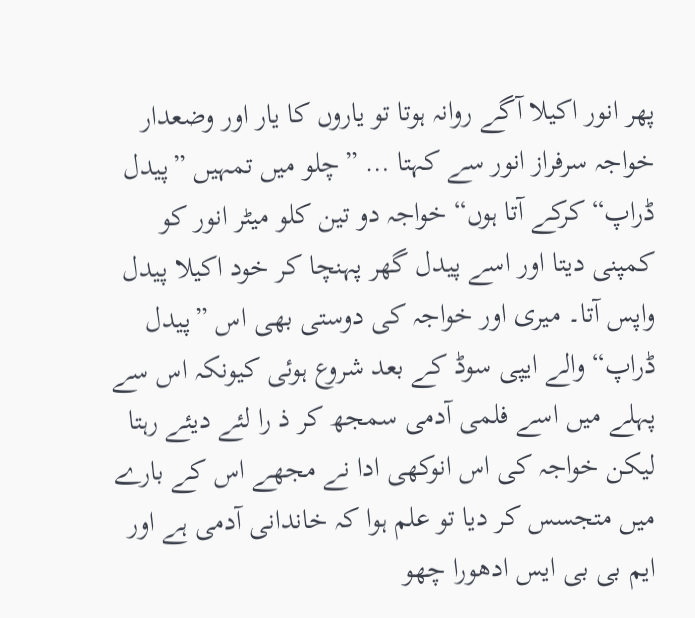پھر انور اکیلا آگے روانہ ہوتا تو یاروں کا یار اور وضعدار خواجہ سرفراز انور سے کہتا … ”چلو میں تمہیں ”پیدل ڈراپ“ کرکے آتا ہوں“ خواجہ دو تین کلو میٹر انور کو کمپنی دیتا اور اسے پیدل گھر پہنچا کر خود اکیلا پیدل واپس آتا۔ میری اور خواجہ کی دوستی بھی اس ”پیدل ڈراپ“ والے ایپی سوڈ کے بعد شروع ہوئی کیونکہ اس سے پہلے میں اسے فلمی آدمی سمجھ کر ذ را لئے دیئے رہتا لیکن خواجہ کی اس انوکھی ادا نے مجھے اس کے بارے میں متجسس کر دیا تو علم ہوا کہ خاندانی آدمی ہے اور ایم بی بی ایس ادھورا چھو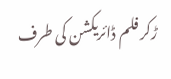ڑکر فلم ڈائریکشن کی طرف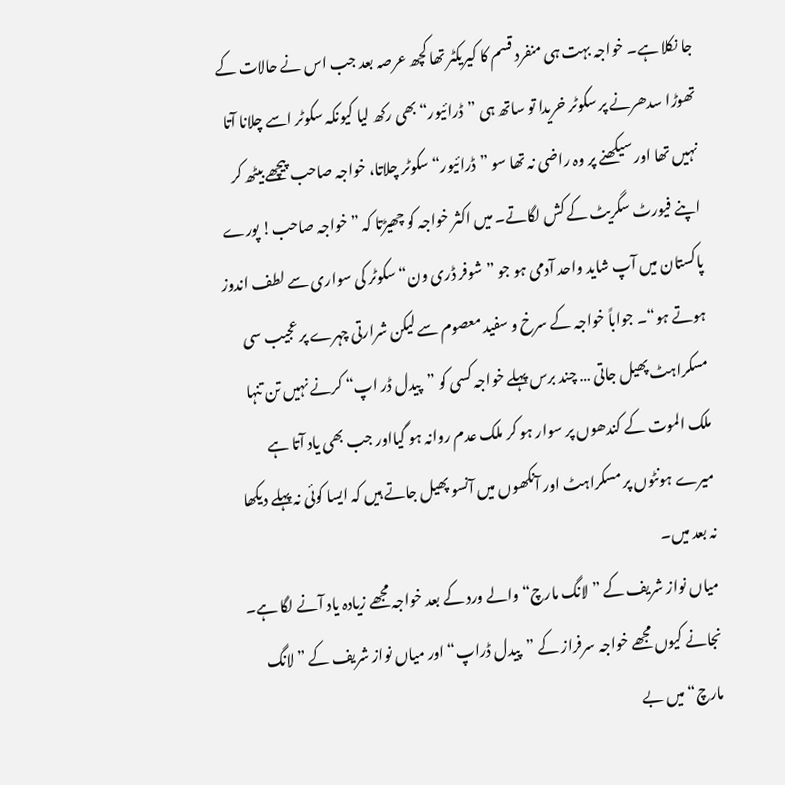جا نکلا ہے۔ خواجہ بہت ہی منفرد قسم کا کیریکٹر تھا کچھ عرصہ بعد جب اس نے حالات کے تھوڑا سدھرنے پر سکوٹر خریدا تو ساتھ ہی ”ڈرائیور“ بھی رکھ لیا کیونکہ سکوٹر اسے چلانا آتا نہیں تھا اور سیکھنے پر وہ راضی نہ تھا سو ”ڈرائیور“ سکوٹر چلاتا، خواجہ صاحب پیچھے بیٹھ کر اپنے فیورٹ سگریٹ کے کش لگاتے۔ میں اکثر خواجہ کو چھیڑتا کہ ”خواجہ صاحب! پورے پاکستان میں آپ شاید واحد آدمی ہو جو ”شوفر ڈری ون“ سکوٹر کی سواری سے لطف اندوز ہوتے ہو“۔ جواباً خواجہ کے سرخ و سفید معصوم سے لیکن شرارتی چہرے پر عجیب سی مسکراہٹ پھیل جاتی … چند برس پہلے خواجہ کسی کو ”پیدل ڈر اپ“ کرنے نہیں تن تنہا ملک الموت کے کندھوں پر سوار ہو کر ملک عدم روانہ ہو گیااور جب بھی یاد آتا ہے میرے ہونٹوں پر مسکراہٹ اور آنکھوں میں آنسو پھیل جاتے ہیں کہ ایسا کوئی نہ پہلے دیکھا نہ بعد میں۔
میاں نواز شریف کے ”لانگ مارچ“ والے ورد کے بعد خواجہ مجھے زیادہ یاد آنے لگا ہے۔ نجانے کیوں مجھے خواجہ سرفراز کے ”پیدل ڈراپ“ اور میاں نواز شریف کے ”لانگ مارچ“ میں بے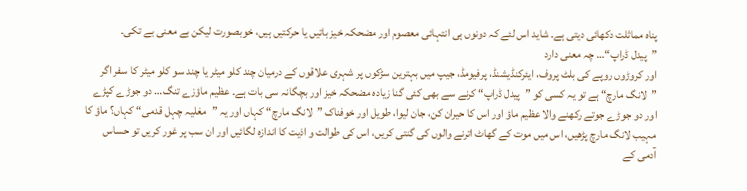پناہ مماثلت دکھائی دیتی ہے۔ شاید اس لئے کہ دونوں ہی انتہائی معصوم اور مضحکہ خیز باتیں یا حرکتیں ہیں، خوبصورت لیکن بے معنی بے تکی۔
”پیدل ڈراپ“… چہ معنی دارد
اور کروڑوں روپے کی بلٹ پروف، ایئرکنڈیشنڈ، پرفیومڈ، جیپ میں بہترین سڑکوں پر شہری علاقوں کے درمیان چند کلو میٹر یا چند سو کلو میٹر کا سفر اگر ”لانگ مارچ“ ہے تو یہ کسی کو ”پیدل ڈراپ“ کرنے سے بھی کئی گنا زیادہ مضحکہ خیز اور بچگانہ سی بات ہے۔ عظیم ماؤزے تنگ… دو جوڑے کپڑے اور دو جوڑے جوتے رکھنے والا عظیم ماؤ اور اس کا حیران کن، جان لیوا، طویل اور خوفناک ”لانگ مارچ“ کہاں اور یہ ”مغلیہ چہل قدمی“ کہاں؟ ماؤ کا مہیب لانگ مارچ پڑھیں، اس میں موت کے گھاٹ اترنے والوں کی گنتی کریں، اس کی طوالت و اذیت کا اندازہ لگائیں اور ان سب پر غور کریں تو حساس آدمی کے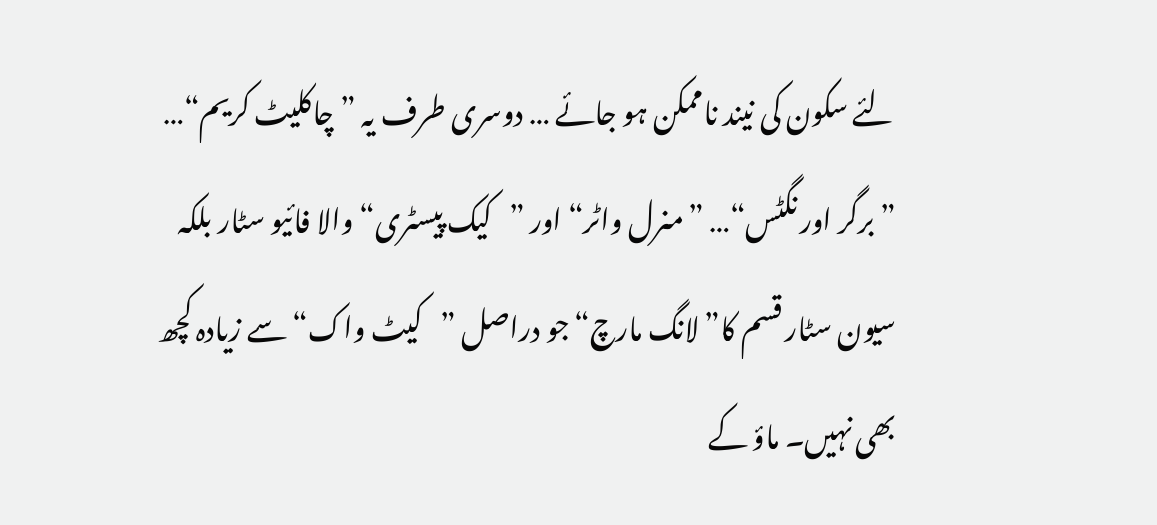لئے سکون کی نیند ناممکن ہو جائے … دوسری طرف یہ ”چاکلیٹ کریم“… ”برگر اور نگٹس“… ”منرل واٹر“ اور ”کیک پیسٹری“ والا فائیو سٹار بلکہ سیون سٹار قسم کا”لانگ مارچ“جو دراصل ”کیٹ واک“ سے زیادہ کچھ بھی نہیں۔ ماؤ کے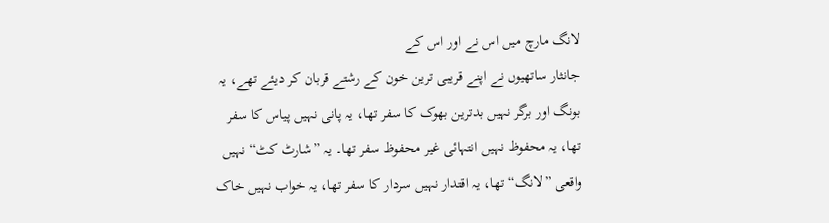لانگ مارچ میں اس نے اور اس کے
جانثار ساتھیوں نے اپنے قریبی ترین خون کے رشتے قربان کر دیئے تھے، یہ بونگ اور برگر نہیں بدترین بھوک کا سفر تھا، یہ پانی نہیں پیاس کا سفر تھا، یہ محفوظ نہیں انتہائی غیر محفوظ سفر تھا۔ یہ ”شارٹ کٹ“ نہیں واقعی ”لانگ“ تھا، یہ اقتدار نہیں سردار کا سفر تھا، یہ خواب نہیں خاک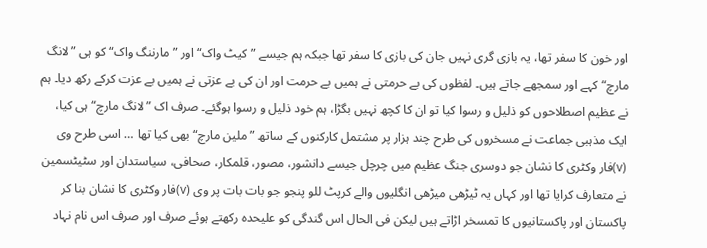اور خون کا سفر تھا، یہ بازی گری نہیں جان کی بازی کا سفر تھا جبکہ ہم جیسے ”کیٹ واک“ اور ”مارننگ واک“ کو ہی ”لانگ مارچ“ کہے اور سمجھے جاتے ہیں۔ لفظوں کی بے حرمتی نے ہمیں بے حرمت اور ان کی بے عزتی نے ہمیں بے عزت کرکے رکھ دیا۔ ہم نے عظیم اصطلاحوں کو ذلیل و رسوا کیا تو ان کا کچھ نہیں بگڑا، ہم خود ذلیل و رسوا ہوگئے۔ صرف اک ”لانگ مارچ“ ہی کیا، ایک مذہبی جماعت نے مسخروں کی طرح چند ہزار پر مشتمل کارکنوں کے ساتھ ”ملین مارچ“ بھی کیا تھا … اسی طرح وی (v)فار وکٹری کا نشان جو دوسری جنگ عظیم میں چرچل جیسے دانشور، مصور، قلمکار، صحافی، سیاستدان اور سٹیٹسمین نے متعارف کرایا تھا اور کہاں یہ ٹیڑھی میڑھی انگلیوں والے کرپٹ للو پنجو جو بات بات پر وی (v)فار وکٹری کا نشان بنا کر پاکستان اور پاکستانیوں کا تمسخر اڑاتے ہیں لیکن فی الحال اس گندگی کو علیحدہ رکھتے ہوئے صرف اور صرف اس نام نہاد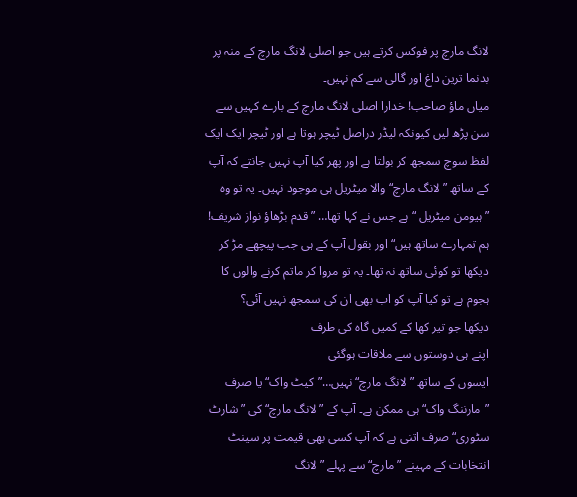لانگ مارچ پر فوکس کرتے ہیں جو اصلی لانگ مارچ کے منہ پر بدنما ترین داغ اور گالی سے کم نہیں۔
میاں ماؤ صاحب! خدارا اصلی لانگ مارچ کے بارے کہیں سے سن پڑھ لیں کیونکہ لیڈر دراصل ٹیچر ہوتا ہے اور ٹیچر ایک ایک لفظ سوچ سمجھ کر بولتا ہے اور پھر کیا آپ نہیں جانتے کہ آپ کے ساتھ ”لانگ مارچ“ والا میٹریل ہی موجود نہیں۔ یہ تو وہ ”ہیومن میٹریل “ ہے جس نے کہا تھا… ”قدم بڑھاؤ نواز شریف! ہم تمہارے ساتھ ہیں“ اور بقول آپ کے ہی جب پیچھے مڑ کر دیکھا تو کوئی ساتھ نہ تھا۔ یہ تو مروا کر ماتم کرنے والوں کا ہجوم ہے تو کیا آپ کو اب بھی ان کی سمجھ نہیں آئی؟
دیکھا جو تیر کھا کے کمیں گاہ کی طرف
اپنے ہی دوستوں سے ملاقات ہوگئی
ایسوں کے ساتھ ”لانگ مارچ“نہیں…”کیٹ واک“ یا صرف ”مارننگ واک“ ہی ممکن ہے۔ آپ کے ”لانگ مارچ“ کی ”شارٹ سٹوری“ صرف اتنی ہے کہ آپ کسی بھی قیمت پر سینٹ انتخابات کے مہینے ”مارچ“ سے پہلے ”لانگ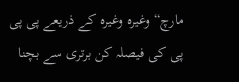مارچ“ وغیرہ وغیرہ کے ذریعے پی پی پی کی فیصلہ کن برتری سے بچنا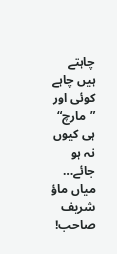چاہتے ہیں چاہے کوئی اور ”مارچ“ ہی کیوں نہ ہو جائے…
میاں ماؤ شریف صاحب!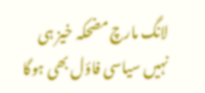لانگ مارچ مضحکہ خیز ہی نہیں سیاسی فاؤل بھی ہوگا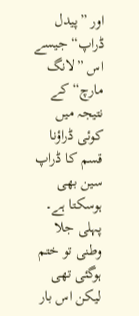اور ”پیدل ڈراپ“ جیسے اس ”لانگ مارچ“ کے نتیجہ میں کوئی ڈراؤنا قسم کا ڈراپ سین بھی ہوسکتا ہے۔ پہلی جلا وطنی تو ختم ہوگئی تھی لیکن اس بار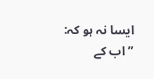ایسا نہ ہو کہ:
”اب کے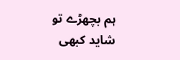ہم بچھڑے تو شاید کبھی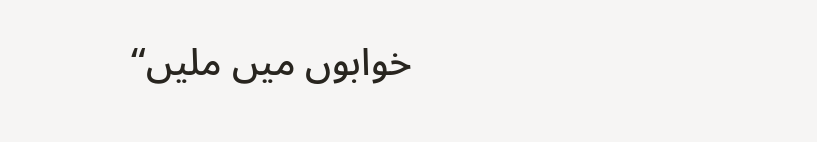خوابوں میں ملیں“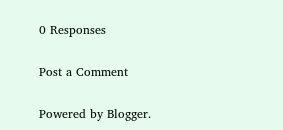0 Responses

Post a Comment

Powered by Blogger.